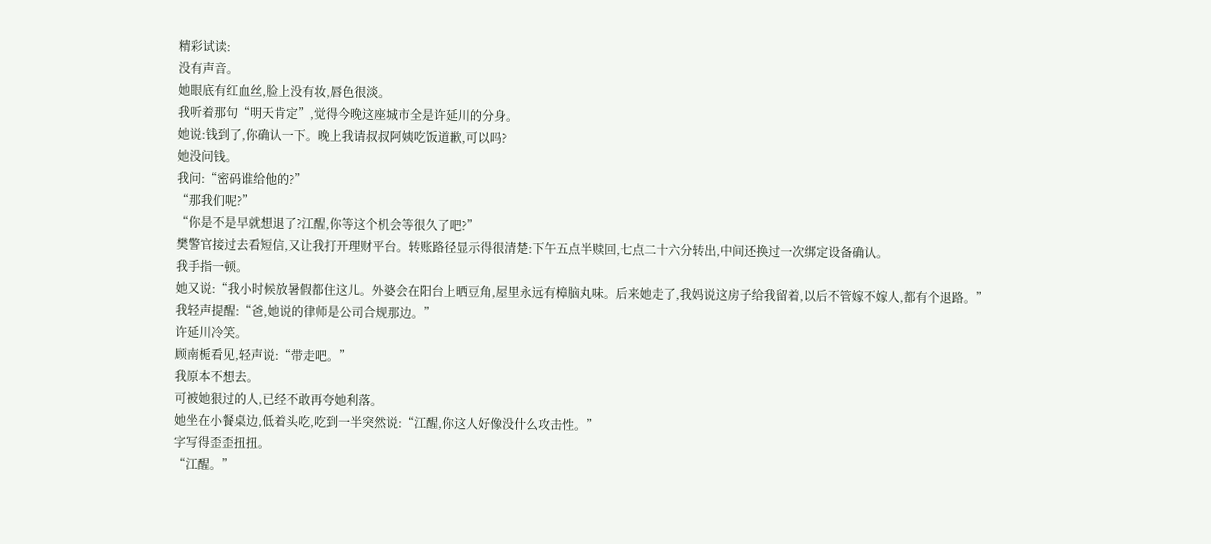精彩试读:
没有声音。
她眼底有红血丝,脸上没有妆,唇色很淡。
我听着那句“明天肯定”,觉得今晚这座城市全是许延川的分身。
她说:钱到了,你确认一下。晚上我请叔叔阿姨吃饭道歉,可以吗?
她没问钱。
我问:“密码谁给他的?”
“那我们呢?”
“你是不是早就想退了?江醒,你等这个机会等很久了吧?”
樊警官接过去看短信,又让我打开理财平台。转账路径显示得很清楚:下午五点半赎回,七点二十六分转出,中间还换过一次绑定设备确认。
我手指一顿。
她又说:“我小时候放暑假都住这儿。外婆会在阳台上晒豆角,屋里永远有樟脑丸味。后来她走了,我妈说这房子给我留着,以后不管嫁不嫁人,都有个退路。”
我轻声提醒:“爸,她说的律师是公司合规那边。”
许延川冷笑。
顾南栀看见,轻声说:“带走吧。”
我原本不想去。
可被她狠过的人,已经不敢再夸她利落。
她坐在小餐桌边,低着头吃,吃到一半突然说:“江醒,你这人好像没什么攻击性。”
字写得歪歪扭扭。
“江醒。”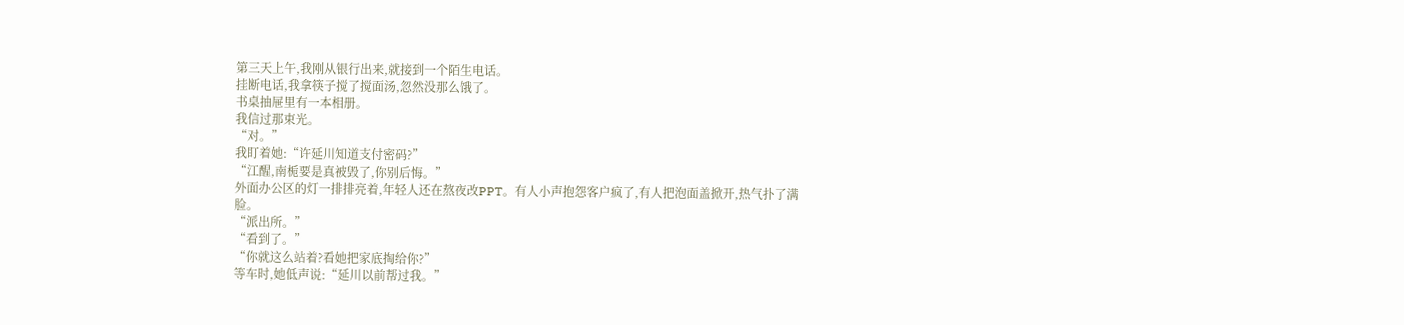第三天上午,我刚从银行出来,就接到一个陌生电话。
挂断电话,我拿筷子搅了搅面汤,忽然没那么饿了。
书桌抽屉里有一本相册。
我信过那束光。
“对。”
我盯着她:“许延川知道支付密码?”
“江醒,南栀要是真被毁了,你别后悔。”
外面办公区的灯一排排亮着,年轻人还在熬夜改PPT。有人小声抱怨客户疯了,有人把泡面盖掀开,热气扑了满脸。
“派出所。”
“看到了。”
“你就这么站着?看她把家底掏给你?”
等车时,她低声说:“延川以前帮过我。”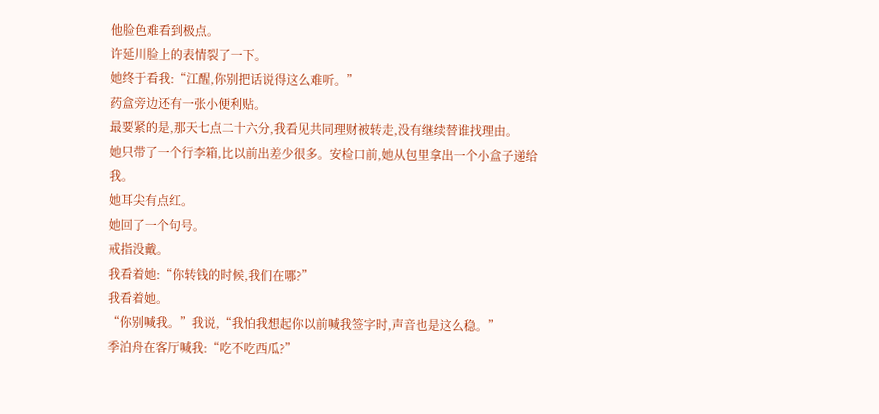他脸色难看到极点。
许延川脸上的表情裂了一下。
她终于看我:“江醒,你别把话说得这么难听。”
药盒旁边还有一张小便利贴。
最要紧的是,那天七点二十六分,我看见共同理财被转走,没有继续替谁找理由。
她只带了一个行李箱,比以前出差少很多。安检口前,她从包里拿出一个小盒子递给我。
她耳尖有点红。
她回了一个句号。
戒指没戴。
我看着她:“你转钱的时候,我们在哪?”
我看着她。
“你别喊我。”我说,“我怕我想起你以前喊我签字时,声音也是这么稳。”
季泊舟在客厅喊我:“吃不吃西瓜?”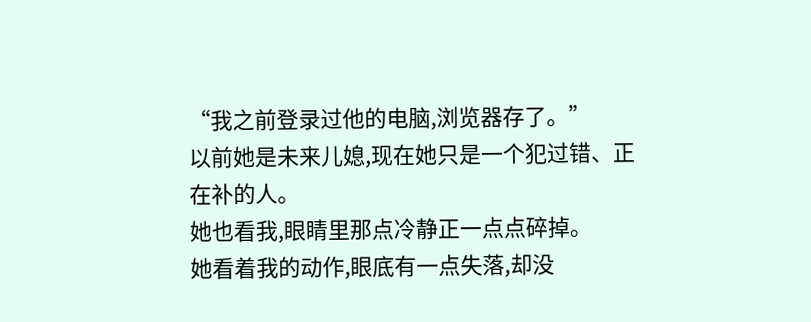“我之前登录过他的电脑,浏览器存了。”
以前她是未来儿媳,现在她只是一个犯过错、正在补的人。
她也看我,眼睛里那点冷静正一点点碎掉。
她看着我的动作,眼底有一点失落,却没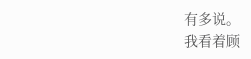有多说。
我看着顾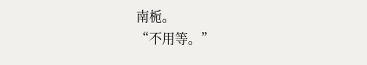南栀。
“不用等。”